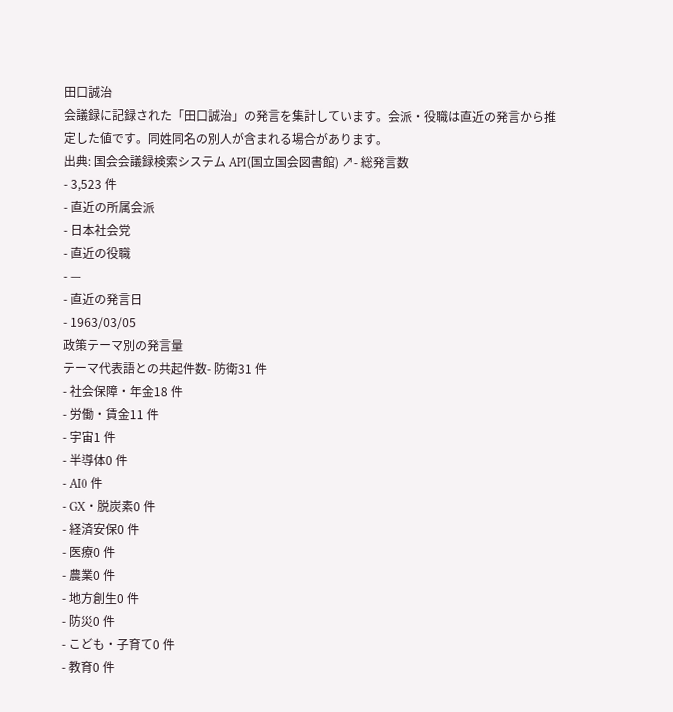田口誠治
会議録に記録された「田口誠治」の発言を集計しています。会派・役職は直近の発言から推定した値です。同姓同名の別人が含まれる場合があります。
出典: 国会会議録検索システム API(国立国会図書館) ↗- 総発言数
- 3,523 件
- 直近の所属会派
- 日本社会党
- 直近の役職
- —
- 直近の発言日
- 1963/03/05
政策テーマ別の発言量
テーマ代表語との共起件数- 防衛31 件
- 社会保障・年金18 件
- 労働・賃金11 件
- 宇宙1 件
- 半導体0 件
- AI0 件
- GX・脱炭素0 件
- 経済安保0 件
- 医療0 件
- 農業0 件
- 地方創生0 件
- 防災0 件
- こども・子育て0 件
- 教育0 件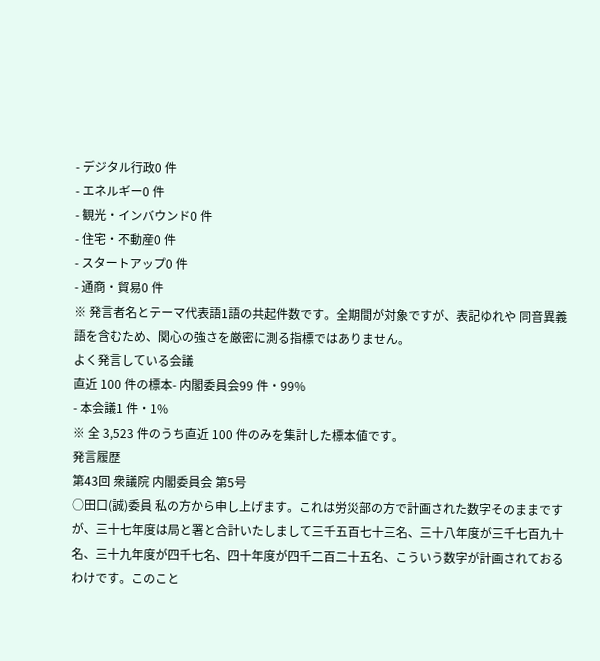- デジタル行政0 件
- エネルギー0 件
- 観光・インバウンド0 件
- 住宅・不動産0 件
- スタートアップ0 件
- 通商・貿易0 件
※ 発言者名とテーマ代表語1語の共起件数です。全期間が対象ですが、表記ゆれや 同音異義語を含むため、関心の強さを厳密に測る指標ではありません。
よく発言している会議
直近 100 件の標本- 内閣委員会99 件・99%
- 本会議1 件・1%
※ 全 3,523 件のうち直近 100 件のみを集計した標本値です。
発言履歴
第43回 衆議院 内閣委員会 第5号
○田口(誠)委員 私の方から申し上げます。これは労災部の方で計画された数字そのままですが、三十七年度は局と署と合計いたしまして三千五百七十三名、三十八年度が三千七百九十名、三十九年度が四千七名、四十年度が四千二百二十五名、こういう数字が計画されておるわけです。このこと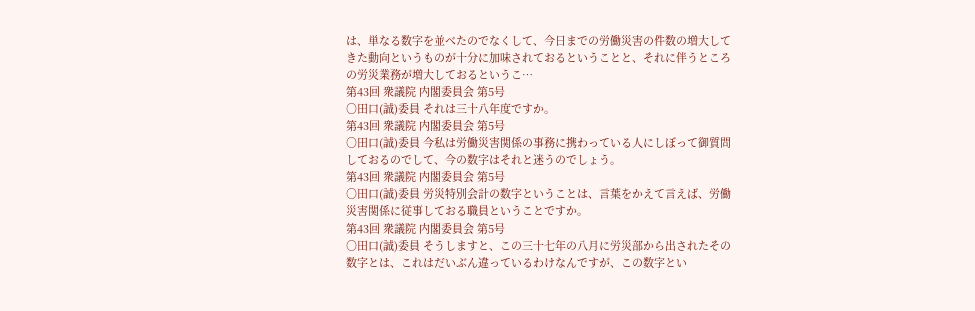は、単なる数字を並べたのでなくして、今日までの労働災害の件数の増大してきた動向というものが十分に加味されておるということと、それに伴うところの労災業務が増大しておるというこ…
第43回 衆議院 内閣委員会 第5号
○田口(誠)委員 それは三十八年度ですか。
第43回 衆議院 内閣委員会 第5号
○田口(誠)委員 今私は労働災害関係の事務に携わっている人にしぼって御質問しておるのでして、今の数字はそれと迷うのでしょう。
第43回 衆議院 内閣委員会 第5号
○田口(誠)委員 労災特別会計の数字ということは、言葉をかえて言えば、労働災害関係に従事しておる職員ということですか。
第43回 衆議院 内閣委員会 第5号
○田口(誠)委員 そうしますと、この三十七年の八月に労災部から出されたその数字とは、これはだいぶん違っているわけなんですが、この数字とい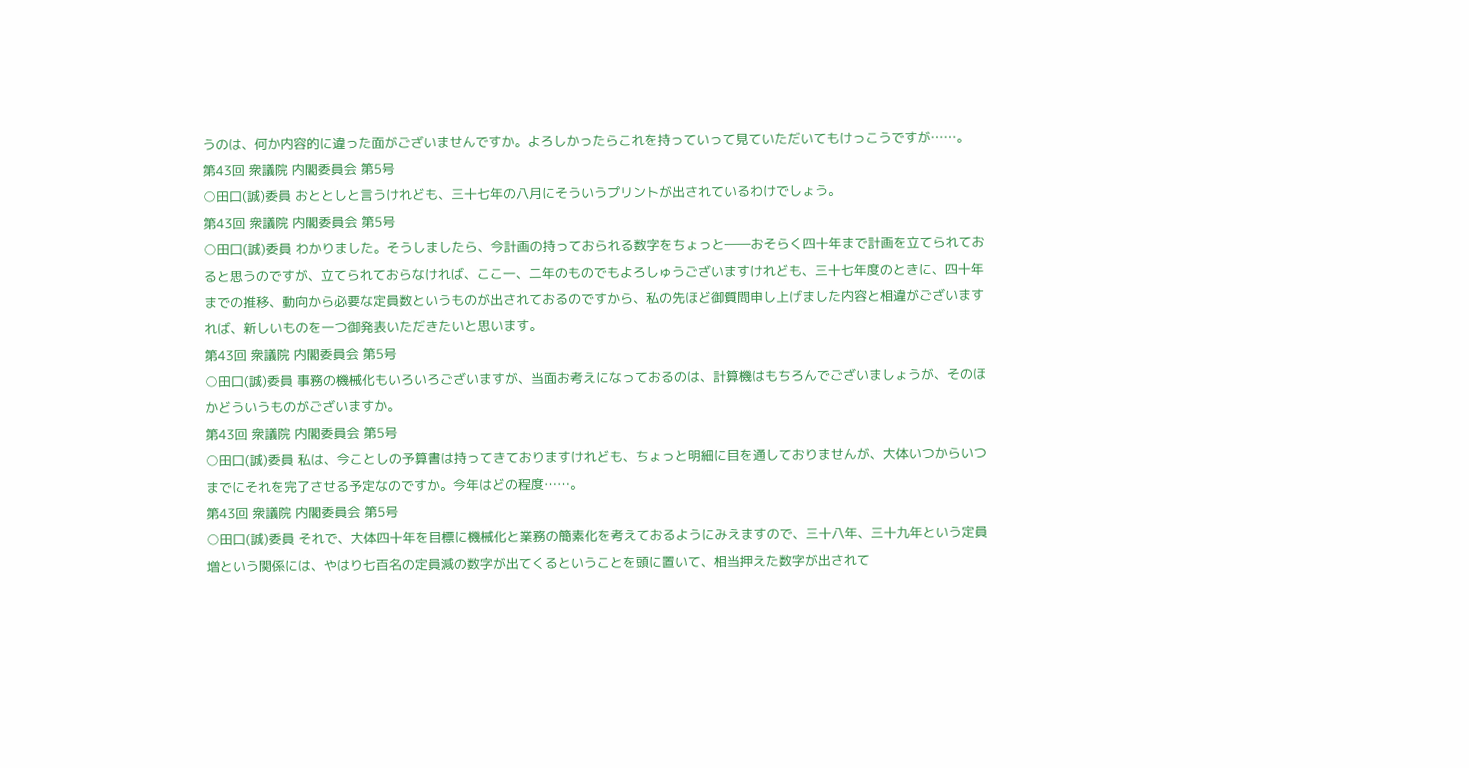うのは、何か内容的に違った面がございませんですか。よろしかったらこれを持っていって見ていただいてもけっこうですが……。
第43回 衆議院 内閣委員会 第5号
○田口(誠)委員 おととしと言うけれども、三十七年の八月にそういうプリントが出されているわけでしょう。
第43回 衆議院 内閣委員会 第5号
○田口(誠)委員 わかりました。そうしましたら、今計画の持っておられる数字をちょっと――おそらく四十年まで計画を立てられておると思うのですが、立てられておらなければ、ここ一、二年のものでもよろしゅうございますけれども、三十七年度のときに、四十年までの推移、動向から必要な定員数というものが出されておるのですから、私の先ほど御質問申し上げました内容と相違がございますれば、新しいものを一つ御発表いただきたいと思います。
第43回 衆議院 内閣委員会 第5号
○田口(誠)委員 事務の機械化もいろいろございますが、当面お考えになっておるのは、計算機はもちろんでございましょうが、そのほかどういうものがございますか。
第43回 衆議院 内閣委員会 第5号
○田口(誠)委員 私は、今ことしの予算書は持ってきておりますけれども、ちょっと明細に目を通しておりませんが、大体いつからいつまでにそれを完了させる予定なのですか。今年はどの程度……。
第43回 衆議院 内閣委員会 第5号
○田口(誠)委員 それで、大体四十年を目標に機械化と業務の簡素化を考えておるようにみえますので、三十八年、三十九年という定員増という関係には、やはり七百名の定員減の数字が出てくるということを頭に置いて、相当押えた数字が出されて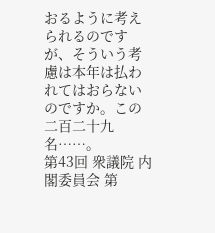おるように考えられるのですが、そういう考慮は本年は払われてはおらないのですか。この二百二十九名……。
第43回 衆議院 内閣委員会 第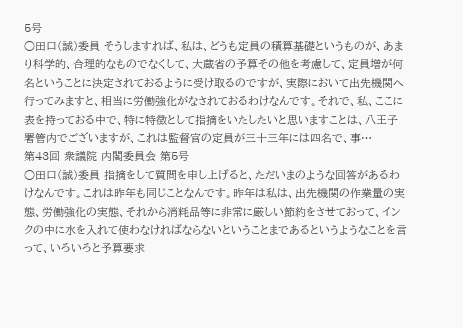5号
○田口(誠)委員 そうしますれば、私は、どうも定員の積算基礎というものが、あまり科学的、合理的なものでなくして、大蔵省の予算その他を考慮して、定員増が何名ということに決定されておるように受け取るのですが、実際において出先機関へ行ってみますと、相当に労働強化がなされておるわけなんです。それで、私、ここに表を持っておる中で、特に特徴として指摘をいたしたいと思いますことは、八王子署管内でございますが、これは監督官の定員が三十三年には四名で、事…
第43回 衆議院 内閣委員会 第5号
○田口(誠)委員 指摘をして質問を申し上げると、ただいまのような回答があるわけなんです。これは昨年も同じことなんです。昨年は私は、出先機関の作業量の実態、労働強化の実態、それから消粍品等に非常に厳しい節約をさせておって、インクの中に水を入れて使わなければならないということまであるというようなことを言って、いろいろと予算要求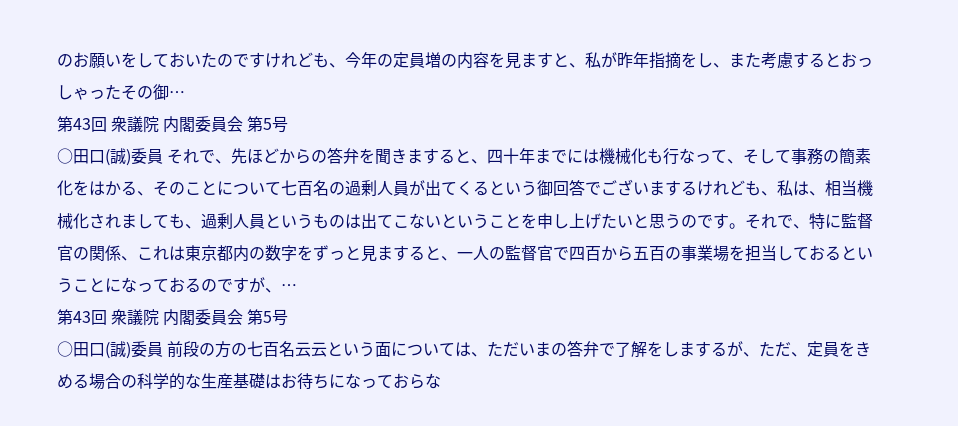のお願いをしておいたのですけれども、今年の定員増の内容を見ますと、私が昨年指摘をし、また考慮するとおっしゃったその御…
第43回 衆議院 内閣委員会 第5号
○田口(誠)委員 それで、先ほどからの答弁を聞きますると、四十年までには機械化も行なって、そして事務の簡素化をはかる、そのことについて七百名の過剰人員が出てくるという御回答でございまするけれども、私は、相当機械化されましても、過剰人員というものは出てこないということを申し上げたいと思うのです。それで、特に監督官の関係、これは東京都内の数字をずっと見ますると、一人の監督官で四百から五百の事業場を担当しておるということになっておるのですが、…
第43回 衆議院 内閣委員会 第5号
○田口(誠)委員 前段の方の七百名云云という面については、ただいまの答弁で了解をしまするが、ただ、定員をきめる場合の科学的な生産基礎はお待ちになっておらな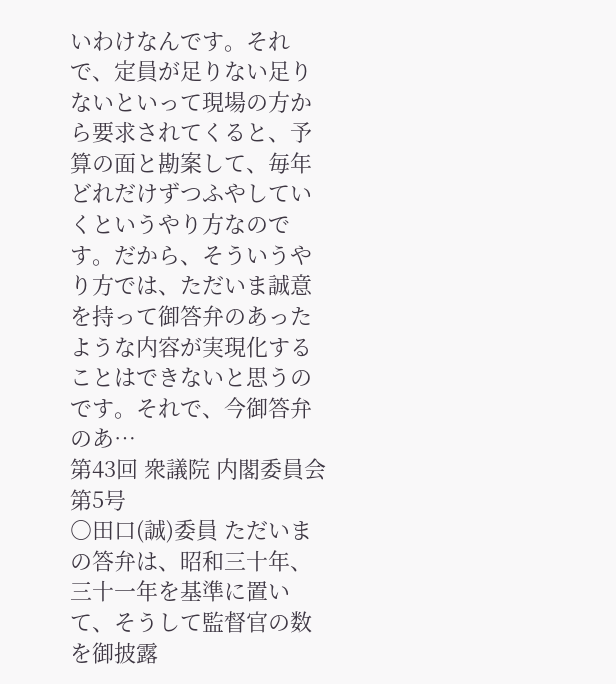いわけなんです。それで、定員が足りない足りないといって現場の方から要求されてくると、予算の面と勘案して、毎年どれだけずつふやしていくというやり方なのです。だから、そういうやり方では、ただいま誠意を持って御答弁のあったような内容が実現化することはできないと思うのです。それで、今御答弁のあ…
第43回 衆議院 内閣委員会 第5号
○田口(誠)委員 ただいまの答弁は、昭和三十年、三十一年を基準に置いて、そうして監督官の数を御披露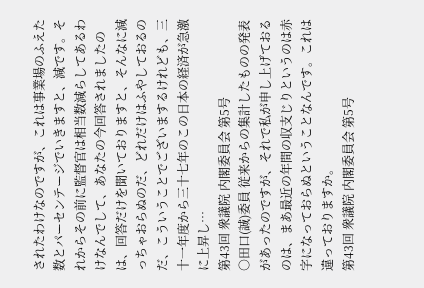されたわけなのですが、これは事業場のふえた数とパーセンテージでいきますと、減です。それからその前に監督官は相当数減らしてあるわけなんでして、あなたの今回答されましたのは、回答だけを聞いておりますと、そんなに減っちゃおらぬのだ、どれだけはふやしておるのだ、こういうことでございまするけれども、三十一年度から三十七年のこの日本の経済が急激に上昇し…
第43回 衆議院 内閣委員会 第5号
○田口(誠)委員 従来からの集計したものの発表があったのですが、それで私が申し上げておるのは、まあ最近の年間の収支じりというのは赤字になっておらぬということなんです。これは違っておりますか。
第43回 衆議院 内閣委員会 第5号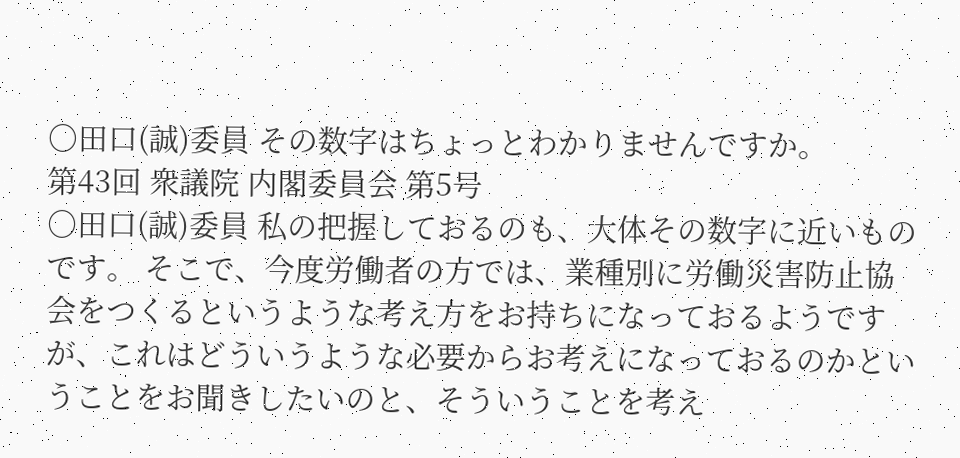○田口(誠)委員 その数字はちょっとわかりませんですか。
第43回 衆議院 内閣委員会 第5号
○田口(誠)委員 私の把握しておるのも、大体その数字に近いものです。 そこで、今度労働者の方では、業種別に労働災害防止協会をつくるというような考え方をお持ちになっておるようですが、これはどういうような必要からお考えになっておるのかということをお聞きしたいのと、そういうことを考え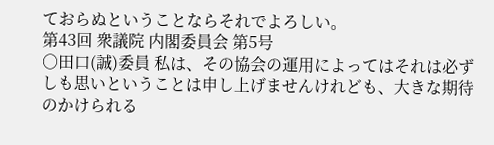ておらぬということならそれでよろしい。
第43回 衆議院 内閣委員会 第5号
○田口(誠)委員 私は、その協会の運用によってはそれは必ずしも思いということは申し上げませんけれども、大きな期待のかけられる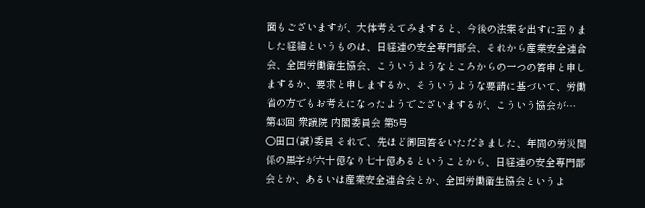面もございますが、大体考えてみますると、今後の法案を出すに至りました経緯というものは、日経連の安全専門部会、それから産業安全連合会、全国労働衛生協会、こういうようなところからの一つの答申と申しまするか、要求と申しまするか、そういうような要請に基づいて、労働省の方でもお考えになったようでございまするが、こういう協会が…
第43回 衆議院 内閣委員会 第5号
○田口(誠)委員 それで、先ほど御回答をいただきました、年間の労災関係の黒字が六十億なり七十億あるということから、日経連の安全専門部会とか、あるいは産業安全連合会とか、全国労働衛生協会というよ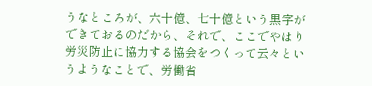うなところが、六十億、七十億という黒字ができておるのだから、それで、ここでやはり労災防止に協力する協会をつくって云々というようなことで、労働省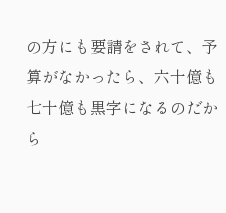の方にも要請をされて、予算がなかったら、六十億も七十億も黒字になるのだから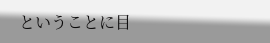ということに目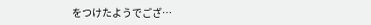をつけたようでござ…